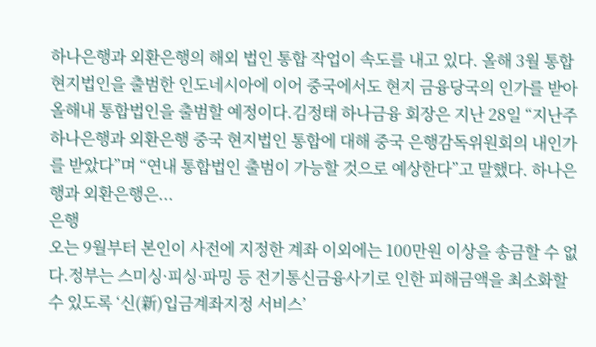하나은행과 외환은행의 해외 법인 통합 작업이 속도를 내고 있다. 올해 3월 통합 현지법인을 출범한 인도네시아에 이어 중국에서도 현지 금융당국의 인가를 받아 올해내 통합법인을 출범할 예정이다.김정태 하나금융 회장은 지난 28일 “지난주 하나은행과 외환은행 중국 현지법인 통합에 대해 중국 은행감독위원회의 내인가를 받았다”며 “연내 통합법인 출범이 가능할 것으로 예상한다”고 말했다. 하나은행과 외환은행은...
은행
오는 9월부터 본인이 사전에 지정한 계좌 이외에는 100만원 이상을 송금할 수 없다.정부는 스미싱·피싱·파밍 등 전기통신금융사기로 인한 피해금액을 최소화할 수 있도록 ‘신(新)입금계좌지정 서비스’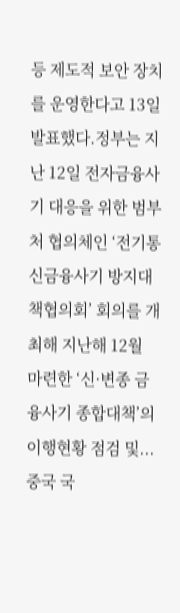등 제도적 보안 장치를 운영한다고 13일 발표했다.정부는 지난 12일 전자금융사기 대응을 위한 범부처 협의체인 ‘전기통신금융사기 방지대책협의회’ 회의를 개최해 지난해 12월 마련한 ‘신·변종 금융사기 종합대책’의 이행현황 점검 및...
중국 국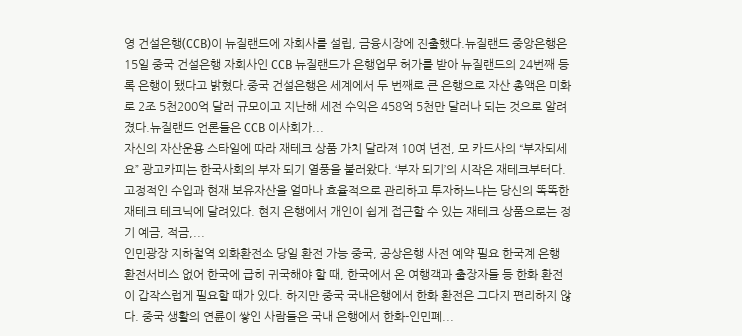영 건설은행(CCB)이 뉴질랜드에 자회사를 설립, 금융시장에 진출했다.뉴질랜드 중앙은행은 15일 중국 건설은행 자회사인 CCB 뉴질랜드가 은행업무 허가를 받아 뉴질랜드의 24번째 등록 은행이 됐다고 밝혔다.중국 건설은행은 세계에서 두 번째로 큰 은행으로 자산 총액은 미화로 2조 5천200억 달러 규모이고 지난해 세전 수익은 458억 5천만 달러나 되는 것으로 알려졌다.뉴질랜드 언론들은 CCB 이사회가...
자신의 자산운용 스타일에 따라 재테크 상품 가치 달라져 10여 년전, 모 카드사의 “부자되세요” 광고카피는 한국사회의 부자 되기 열풍을 불러왔다. ‘부자 되기’의 시작은 재테크부터다. 고정적인 수입과 현재 보유자산을 얼마나 효율적으로 관리하고 투자하느냐는 당신의 똑똑한 재테크 테크닉에 달려있다. 현지 은행에서 개인이 쉽게 접근할 수 있는 재테크 상품으로는 정기 예금, 적금,...
인민광장 지하철역 외화환전소 당일 환전 가능 중국, 공상은행 사전 예약 필요 한국계 은행 환전서비스 없어 한국에 급히 귀국해야 할 때, 한국에서 온 여행객과 출장자들 등 한화 환전이 갑작스럽게 필요할 때가 있다. 하지만 중국 국내은행에서 한화 환전은 그다지 편리하지 않다. 중국 생활의 연륜이 쌓인 사람들은 국내 은행에서 한화-인민폐...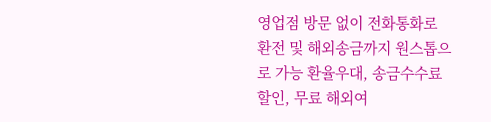영업점 방문 없이 전화통화로 환전 및 해외송금까지 원스톱으로 가능 환율우대, 송금수수료 할인, 무료 해외여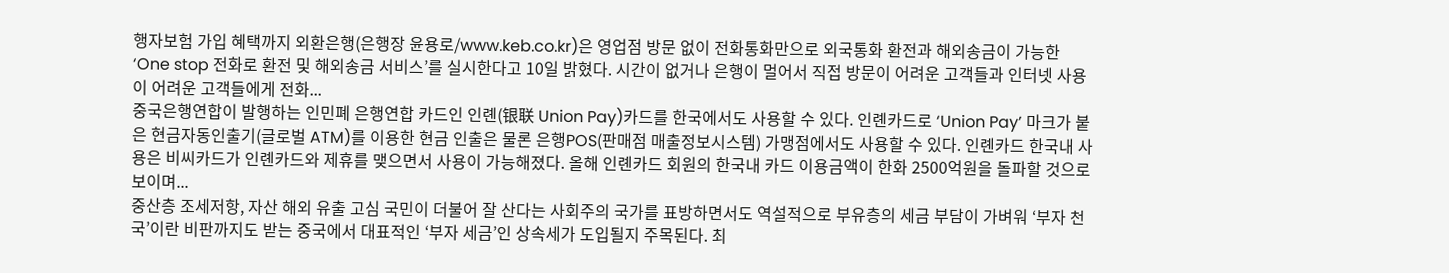행자보험 가입 혜택까지 외환은행(은행장 윤용로/www.keb.co.kr)은 영업점 방문 없이 전화통화만으로 외국통화 환전과 해외송금이 가능한 ‘One stop 전화로 환전 및 해외송금 서비스’를 실시한다고 10일 밝혔다. 시간이 없거나 은행이 멀어서 직접 방문이 어려운 고객들과 인터넷 사용이 어려운 고객들에게 전화...
중국은행연합이 발행하는 인민폐 은행연합 카드인 인롄(银联 Union Pay)카드를 한국에서도 사용할 수 있다. 인롄카드로 ‘Union Pay’ 마크가 붙은 현금자동인출기(글로벌 ATM)를 이용한 현금 인출은 물론 은행POS(판매점 매출정보시스템) 가맹점에서도 사용할 수 있다. 인롄카드 한국내 사용은 비씨카드가 인롄카드와 제휴를 맺으면서 사용이 가능해졌다. 올해 인롄카드 회원의 한국내 카드 이용금액이 한화 2500억원을 돌파할 것으로 보이며...
중산층 조세저항, 자산 해외 유출 고심 국민이 더불어 잘 산다는 사회주의 국가를 표방하면서도 역설적으로 부유층의 세금 부담이 가벼워 ‘부자 천국’이란 비판까지도 받는 중국에서 대표적인 ‘부자 세금’인 상속세가 도입될지 주목된다. 최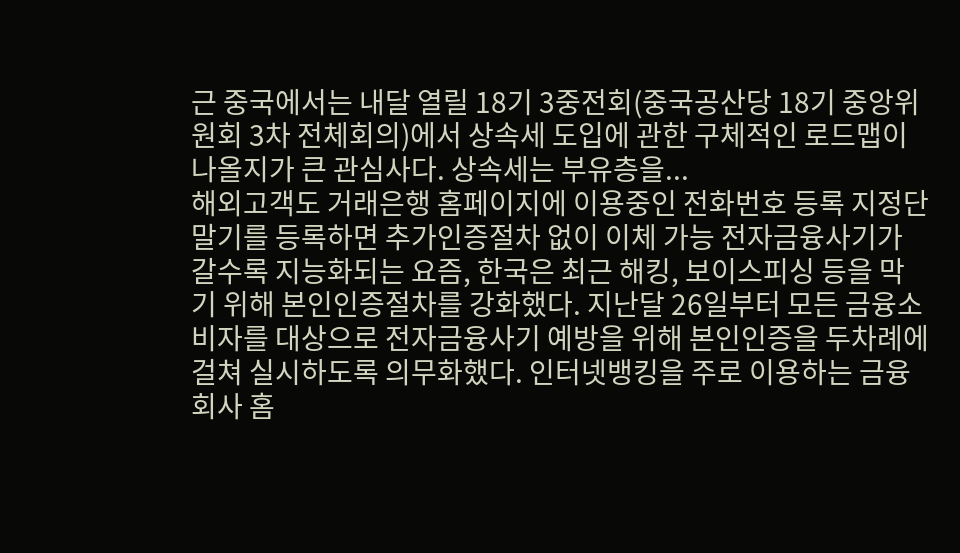근 중국에서는 내달 열릴 18기 3중전회(중국공산당 18기 중앙위원회 3차 전체회의)에서 상속세 도입에 관한 구체적인 로드맵이 나올지가 큰 관심사다. 상속세는 부유층을...
해외고객도 거래은행 홈페이지에 이용중인 전화번호 등록 지정단말기를 등록하면 추가인증절차 없이 이체 가능 전자금융사기가 갈수록 지능화되는 요즘, 한국은 최근 해킹, 보이스피싱 등을 막기 위해 본인인증절차를 강화했다. 지난달 26일부터 모든 금융소비자를 대상으로 전자금융사기 예방을 위해 본인인증을 두차례에 걸쳐 실시하도록 의무화했다. 인터넷뱅킹을 주로 이용하는 금융회사 홈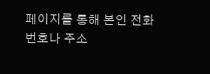페이지를 통해 본인 전화번호나 주소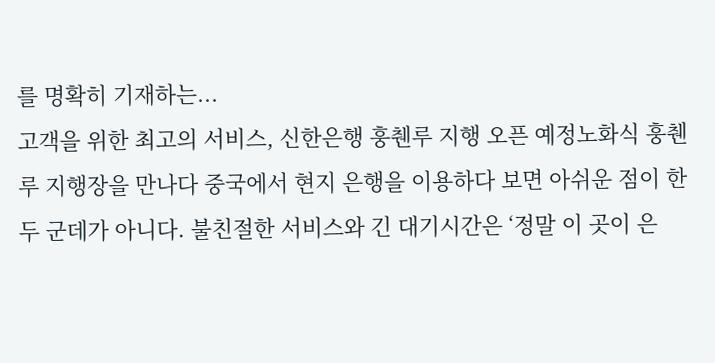를 명확히 기재하는...
고객을 위한 최고의 서비스, 신한은행 훙췐루 지행 오픈 예정노화식 훙췐루 지행장을 만나다 중국에서 현지 은행을 이용하다 보면 아쉬운 점이 한 두 군데가 아니다. 불친절한 서비스와 긴 대기시간은 ‘정말 이 곳이 은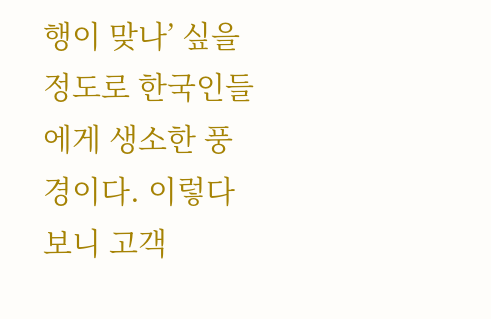행이 맞나’ 싶을 정도로 한국인들에게 생소한 풍경이다. 이렇다 보니 고객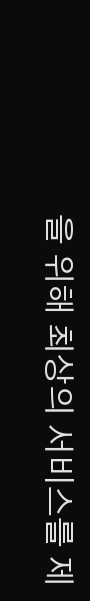을 위해 최상의 서비스를 제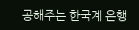공해주는 한국계 은행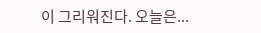이 그리워진다. 오늘은...